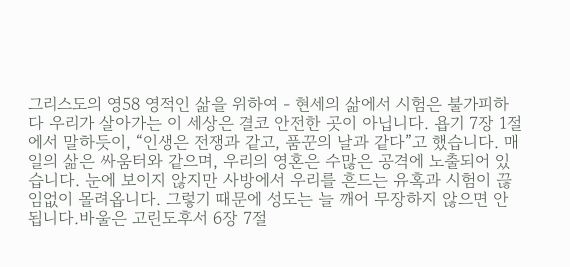그리스도의 영58 영적인 삶을 위하여 - 현세의 삶에서 시험은 불가피하다 우리가 살아가는 이 세상은 결코 안전한 곳이 아닙니다. 욥기 7장 1절에서 말하듯이, “인생은 전쟁과 같고, 품꾼의 날과 같다”고 했습니다. 매일의 삶은 싸움터와 같으며, 우리의 영혼은 수많은 공격에 노출되어 있습니다. 눈에 보이지 않지만 사방에서 우리를 흔드는 유혹과 시험이 끊임없이 몰려옵니다. 그렇기 때문에 성도는 늘 깨어 무장하지 않으면 안 됩니다.바울은 고린도후서 6장 7절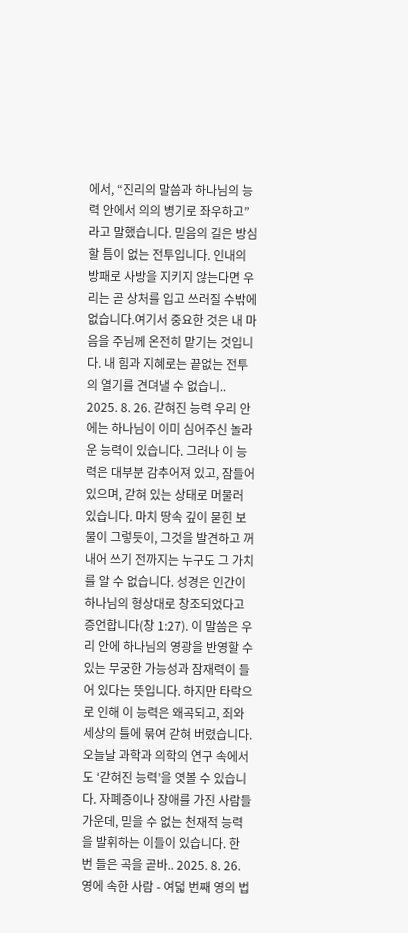에서, “진리의 말씀과 하나님의 능력 안에서 의의 병기로 좌우하고”라고 말했습니다. 믿음의 길은 방심할 틈이 없는 전투입니다. 인내의 방패로 사방을 지키지 않는다면 우리는 곧 상처를 입고 쓰러질 수밖에 없습니다.여기서 중요한 것은 내 마음을 주님께 온전히 맡기는 것입니다. 내 힘과 지혜로는 끝없는 전투의 열기를 견뎌낼 수 없습니.. 2025. 8. 26. 갇혀진 능력 우리 안에는 하나님이 이미 심어주신 놀라운 능력이 있습니다. 그러나 이 능력은 대부분 감추어져 있고, 잠들어 있으며, 갇혀 있는 상태로 머물러 있습니다. 마치 땅속 깊이 묻힌 보물이 그렇듯이, 그것을 발견하고 꺼내어 쓰기 전까지는 누구도 그 가치를 알 수 없습니다. 성경은 인간이 하나님의 형상대로 창조되었다고 증언합니다(창 1:27). 이 말씀은 우리 안에 하나님의 영광을 반영할 수 있는 무궁한 가능성과 잠재력이 들어 있다는 뜻입니다. 하지만 타락으로 인해 이 능력은 왜곡되고, 죄와 세상의 틀에 묶여 갇혀 버렸습니다.오늘날 과학과 의학의 연구 속에서도 ‘갇혀진 능력’을 엿볼 수 있습니다. 자폐증이나 장애를 가진 사람들 가운데, 믿을 수 없는 천재적 능력을 발휘하는 이들이 있습니다. 한 번 들은 곡을 곧바.. 2025. 8. 26. 영에 속한 사람 - 여덟 번째 영의 법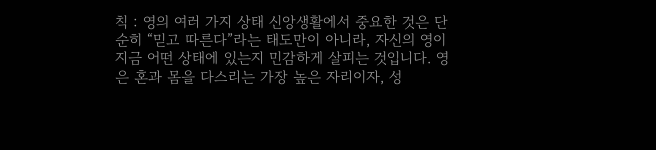칙 : 영의 여러 가지 상태 신앙생활에서 중요한 것은 단순히 “믿고 따른다”라는 태도만이 아니라, 자신의 영이 지금 어떤 상태에 있는지 민감하게 살피는 것입니다. 영은 혼과 몸을 다스리는 가장 높은 자리이자, 성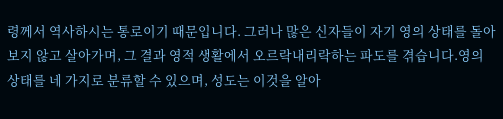령께서 역사하시는 통로이기 때문입니다. 그러나 많은 신자들이 자기 영의 상태를 돌아보지 않고 살아가며, 그 결과 영적 생활에서 오르락내리락하는 파도를 겪습니다.영의 상태를 네 가지로 분류할 수 있으며, 성도는 이것을 알아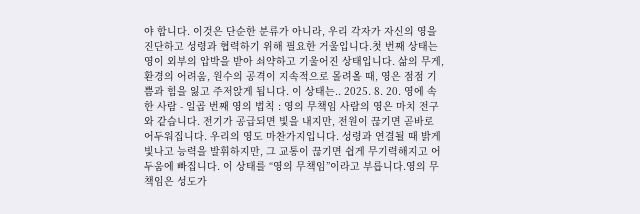야 합니다. 이것은 단순한 분류가 아니라, 우리 각자가 자신의 영을 진단하고 성령과 협력하기 위해 필요한 거울입니다.첫 번째 상태는 영이 외부의 압박을 받아 쇠약하고 기울어진 상태입니다. 삶의 무게, 환경의 어려움, 원수의 공격이 지속적으로 몰려올 때, 영은 점점 기쁨과 힘을 잃고 주저앉게 됩니다. 이 상태는.. 2025. 8. 20. 영에 속한 사람 - 일곱 번째 영의 법칙 : 영의 무책임 사람의 영은 마치 전구와 같습니다. 전기가 공급되면 빛을 내지만, 전원이 끊기면 곧바로 어두워집니다. 우리의 영도 마찬가지입니다. 성령과 연결될 때 밝게 빛나고 능력을 발휘하지만, 그 교통이 끊기면 쉽게 무기력해지고 어두움에 빠집니다. 이 상태를 “영의 무책임”이라고 부릅니다.영의 무책임은 성도가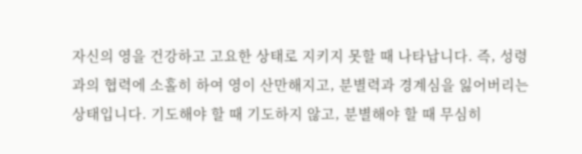자신의 영을 건강하고 고요한 상태로 지키지 못할 때 나타납니다. 즉, 성령과의 협력에 소홀히 하여 영이 산만해지고, 분별력과 경계심을 잃어버리는 상태입니다. 기도해야 할 때 기도하지 않고, 분별해야 할 때 무심히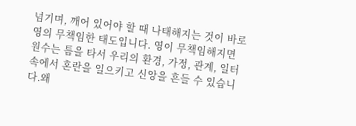넘기며, 깨어 있어야 할 때 나태해지는 것이 바로 영의 무책임한 태도입니다. 영이 무책임해지면 원수는 틈을 타서 우리의 환경, 가정, 관계, 일터 속에서 혼란을 일으키고 신앙을 흔들 수 있습니다.왜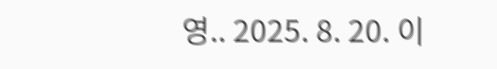영.. 2025. 8. 20. 이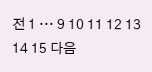전 1 ··· 9 10 11 12 13 14 15 다음